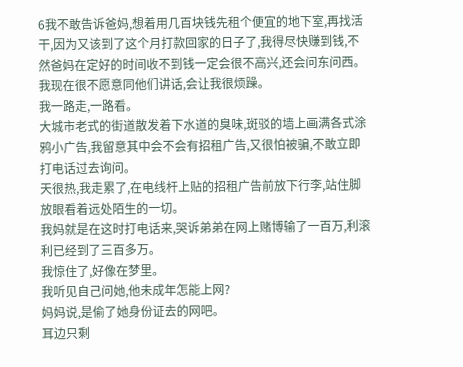6我不敢告诉爸妈,想着用几百块钱先租个便宜的地下室,再找活干,因为又该到了这个月打款回家的日子了,我得尽快赚到钱,不然爸妈在定好的时间收不到钱一定会很不高兴,还会问东问西。
我现在很不愿意同他们讲话,会让我很烦躁。
我一路走,一路看。
大城市老式的街道散发着下水道的臭味,斑驳的墙上画满各式涂鸦小广告,我留意其中会不会有招租广告,又很怕被骗,不敢立即打电话过去询问。
天很热,我走累了,在电线杆上贴的招租广告前放下行李,站住脚放眼看着远处陌生的一切。
我妈就是在这时打电话来,哭诉弟弟在网上赌博输了一百万,利滚利已经到了三百多万。
我惊住了,好像在梦里。
我听见自己问她,他未成年怎能上网?
妈妈说,是偷了她身份证去的网吧。
耳边只剩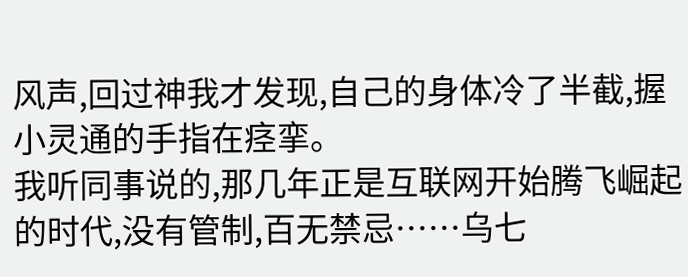风声,回过神我才发现,自己的身体冷了半截,握小灵通的手指在痉挛。
我听同事说的,那几年正是互联网开始腾飞崛起的时代,没有管制,百无禁忌……乌七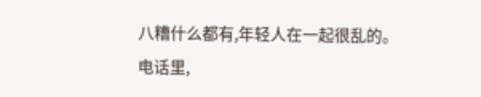八糟什么都有,年轻人在一起很乱的。
电话里,